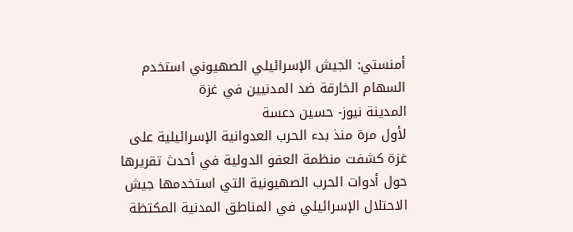أمنستي: الجيش الإسرائيلي الصهيوني استخدم السهام الخارقة ضد المدنيين في غزة
المدينة نيوز- حسين دعسة
لأول مرة منذ بدء الحرب العدوانية الإسرائيلية على غزة كشفت منظمة العفو الدولية في أحدث تقريرها حول أدوات الحرب الصهيونية التي استخدمها جيش الاحتلال الإسرائيلي في المناطق المدنية المكتظة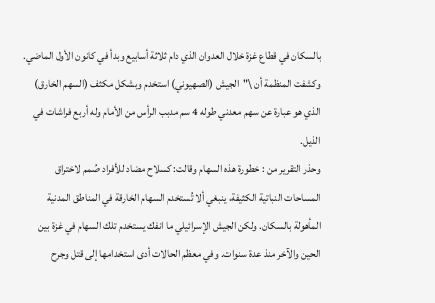بالسكان في قطاع غزة خلال العدوان الذي دام ثلاثة أسابيع وبدأ في كانون الأول الماضي.
وكشفت المنظمة أن \"الجيش (الصهيوني) استخدم وبشكل مكثف (السهم الخارق) الذي هو عبارة عن سهم معدني طوله 4 سم مدبب الرأس من الأمام وله أربع فراشات في الذيل.
وحذر التقرير من : خطورة هذه السهام وقالت: كسلاح مضاد للأفراد صُمم لاختراق المساحات النباتية الكثيفة، ينبغي ألا تُستخدم السهام الخارقة في المناطق المدنية المأهولة بالسكان. ولكن الجيش الإسرائيلي ما انفك يستخدم تلك السهام في غزة بين الحين والآخر منذ عدة سنوات. وفي معظم الحالات أدى استخدامها إلى قتل وجرح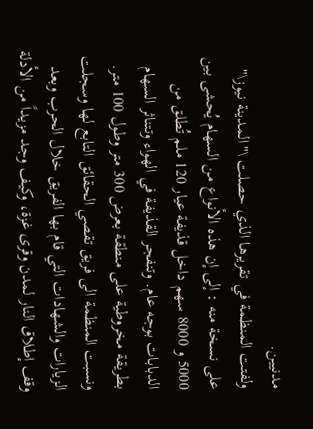مدنيين.
ولفتت المنظمة في تقريرها الذي حصلت \"المدينة نيوز\" على نسخة منه : إلى إن هذه الأنواع من السهام يُحشى بين 5000 و 8000 سهم داخل قذيفة عيار 120 ملم تُطلق من الدبابات بوجه عام. وتنفجر القذيفة في الهواء وتتناثر السهام بطريقة مخروطية على منطقة بعرض 300 متر وطول 100 متر.
ونسبت المنظمة الى فريق تقصي الحقائق التابع لها وسجلت الزيارات والشهادات التي قام بها الفريق خلال الحرب وبعد وقف إطلاق النار لمدن وقرى غزة، وكيف وجد مزيداً من الأدلة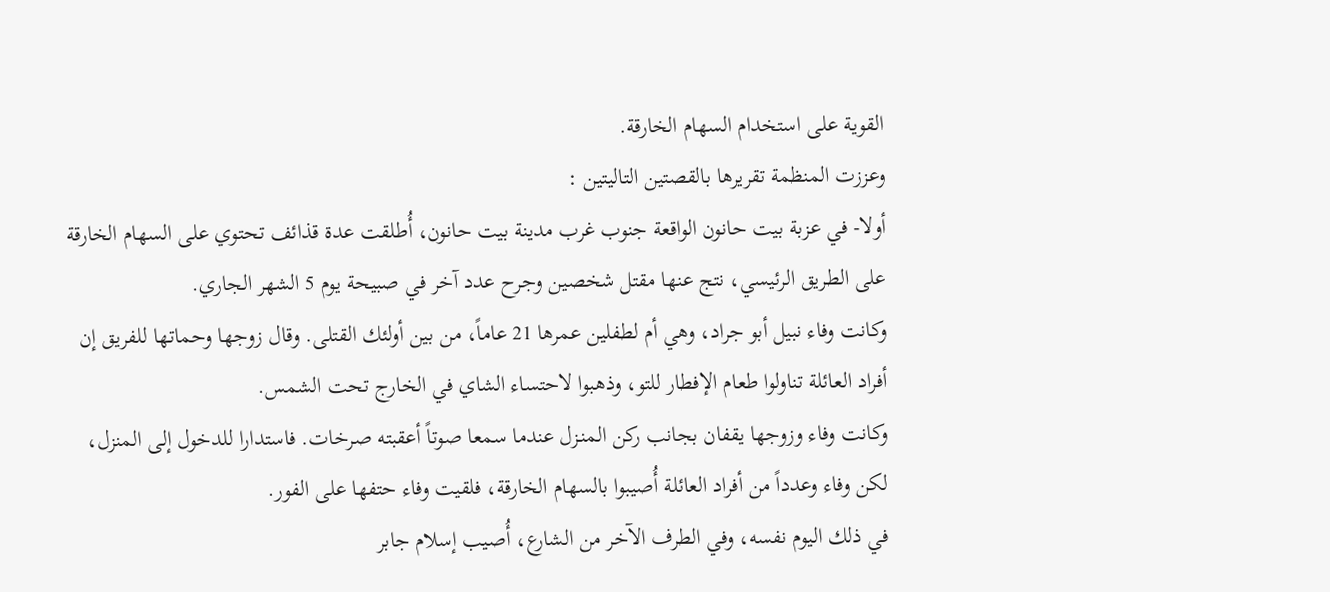القوية على استخدام السهام الخارقة.
وعززت المنظمة تقريرها بالقصتين التاليتين :
أولا- في عزبة بيت حانون الواقعة جنوب غرب مدينة بيت حانون، أُطلقت عدة قذائف تحتوي على السهام الخارقة على الطريق الرئيسي، نتج عنها مقتل شخصين وجرح عدد آخر في صبيحة يوم 5 الشهر الجاري.
وكانت وفاء نبيل أبو جراد، وهي أم لطفلين عمرها 21 عاماً، من بين أولئك القتلى. وقال زوجها وحماتها للفريق إن أفراد العائلة تناولوا طعام الإفطار للتو، وذهبوا لاحتساء الشاي في الخارج تحت الشمس.
وكانت وفاء وزوجها يقفان بجانب ركن المنـزل عندما سمعا صوتاً أعقبته صرخات. فاستدارا للدخول إلى المنزل، لكن وفاء وعدداً من أفراد العائلة أُصيبوا بالسهام الخارقة، فلقيت وفاء حتفها على الفور.
في ذلك اليوم نفسه، وفي الطرف الآخر من الشارع، أُصيب إسلام جابر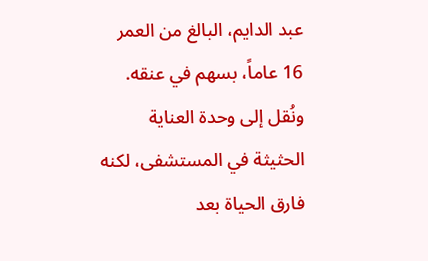عبد الدايم، البالغ من العمر 16 عاماً، بسهم في عنقه. ونُقل إلى وحدة العناية الحثيثة في المستشفى، لكنه فارق الحياة بعد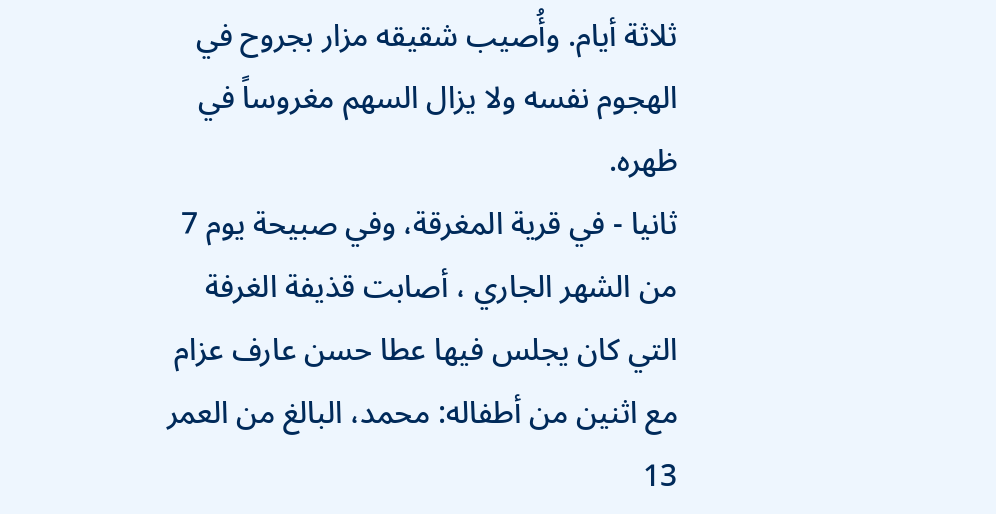ثلاثة أيام. وأُصيب شقيقه مزار بجروح في الهجوم نفسه ولا يزال السهم مغروساً في ظهره.
ثانيا - في قرية المغرقة، وفي صبيحة يوم 7 من الشهر الجاري ، أصابت قذيفة الغرفة التي كان يجلس فيها عطا حسن عارف عزام مع اثنين من أطفاله: محمد، البالغ من العمر 13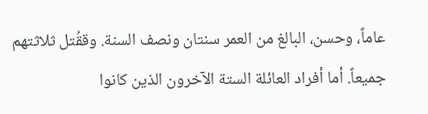عاماً، وحسن، البالغ من العمر سنتان ونصف السنة. وققُتل ثلاثتهم جميعاً. أما أفراد العائلة الستة الآخرون الذين كانوا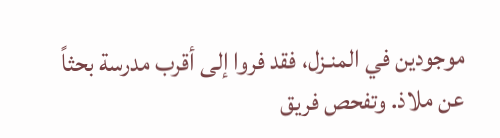موجودين في المنـزل، فقد فروا إلى أقرب مدرسة بحثاً عن ملاذ. وتفحص فريق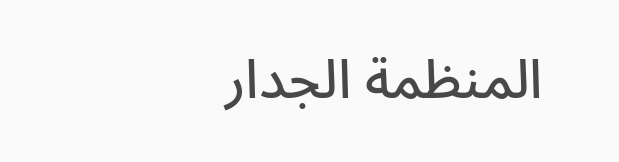المنظمة الجدار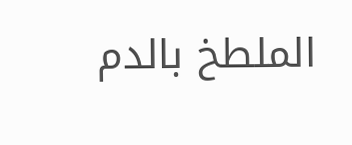الملطخ بالدم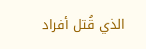الذي قُتل أفراد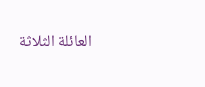العائلة الثلاثة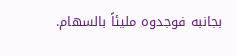بجانبه فوجدوه مليئاً بالسهام.